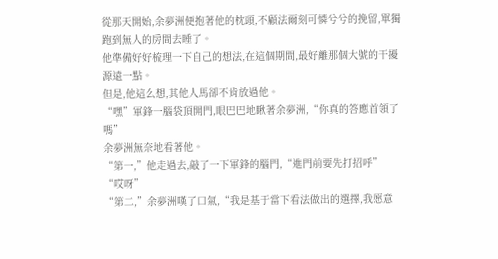從那天開始,余夢洲便抱著他的枕頭,不顧法爾刻可憐兮兮的挽留,單獨跑到無人的房間去睡了。
他準備好好梳理一下自己的想法,在這個期間,最好離那個大號的干擾源遠一點。
但是,他這么想,其他人馬卻不肯放過他。
“嘿”軍鋒一腦袋頂開門,眼巴巴地瞅著余夢洲,“你真的答應首領了嗎”
余夢洲無奈地看著他。
“第一,”他走過去,敲了一下軍鋒的腦門,“進門前要先打招呼”
“哎呀”
“第二,”余夢洲嘆了口氣,“我是基于當下看法做出的選擇,我愿意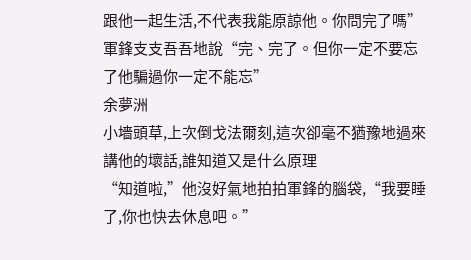跟他一起生活,不代表我能原諒他。你問完了嗎”
軍鋒支支吾吾地說“完、完了。但你一定不要忘了他騙過你一定不能忘”
余夢洲
小墻頭草,上次倒戈法爾刻,這次卻毫不猶豫地過來講他的壞話,誰知道又是什么原理
“知道啦,”他沒好氣地拍拍軍鋒的腦袋,“我要睡了,你也快去休息吧。”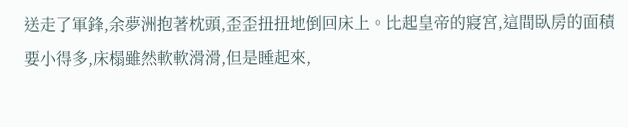送走了軍鋒,余夢洲抱著枕頭,歪歪扭扭地倒回床上。比起皇帝的寢宮,這間臥房的面積要小得多,床榻雖然軟軟滑滑,但是睡起來,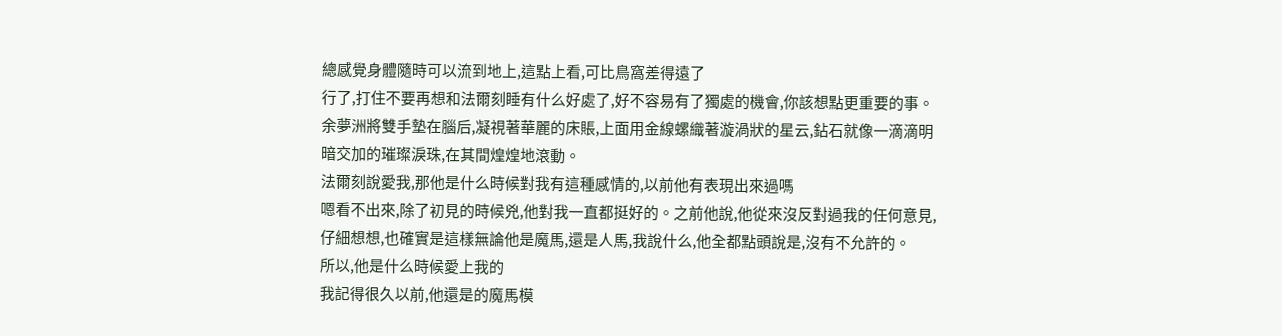總感覺身體隨時可以流到地上,這點上看,可比鳥窩差得遠了
行了,打住不要再想和法爾刻睡有什么好處了,好不容易有了獨處的機會,你該想點更重要的事。
余夢洲將雙手墊在腦后,凝視著華麗的床賬,上面用金線螺織著漩渦狀的星云,鉆石就像一滴滴明暗交加的璀璨淚珠,在其間煌煌地滾動。
法爾刻說愛我,那他是什么時候對我有這種感情的,以前他有表現出來過嗎
嗯看不出來,除了初見的時候兇,他對我一直都挺好的。之前他說,他從來沒反對過我的任何意見,仔細想想,也確實是這樣無論他是魔馬,還是人馬,我說什么,他全都點頭說是,沒有不允許的。
所以,他是什么時候愛上我的
我記得很久以前,他還是的魔馬模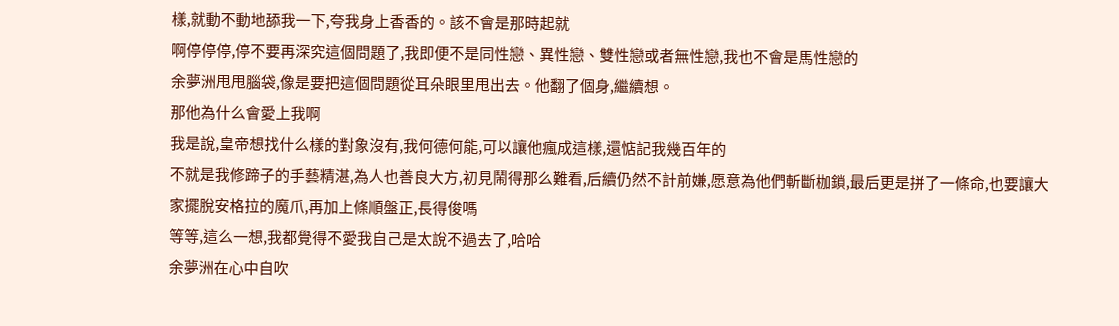樣,就動不動地舔我一下,夸我身上香香的。該不會是那時起就
啊停停停,停不要再深究這個問題了,我即便不是同性戀、異性戀、雙性戀或者無性戀,我也不會是馬性戀的
余夢洲甩甩腦袋,像是要把這個問題從耳朵眼里甩出去。他翻了個身,繼續想。
那他為什么會愛上我啊
我是說,皇帝想找什么樣的對象沒有,我何德何能,可以讓他瘋成這樣,還惦記我幾百年的
不就是我修蹄子的手藝精湛,為人也善良大方,初見鬧得那么難看,后續仍然不計前嫌,愿意為他們斬斷枷鎖,最后更是拼了一條命,也要讓大家擺脫安格拉的魔爪,再加上條順盤正,長得俊嗎
等等,這么一想,我都覺得不愛我自己是太說不過去了,哈哈
余夢洲在心中自吹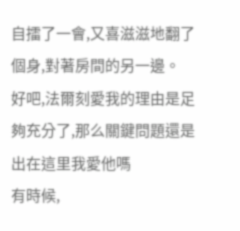自擂了一會,又喜滋滋地翻了個身,對著房間的另一邊。
好吧,法爾刻愛我的理由是足夠充分了,那么關鍵問題還是出在這里我愛他嗎
有時候,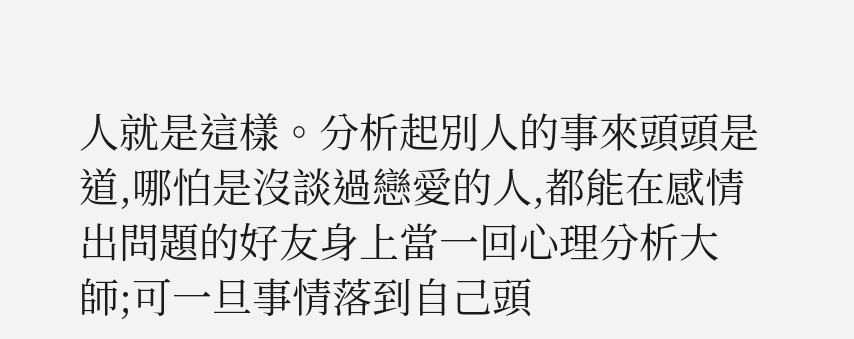人就是這樣。分析起別人的事來頭頭是道,哪怕是沒談過戀愛的人,都能在感情出問題的好友身上當一回心理分析大師;可一旦事情落到自己頭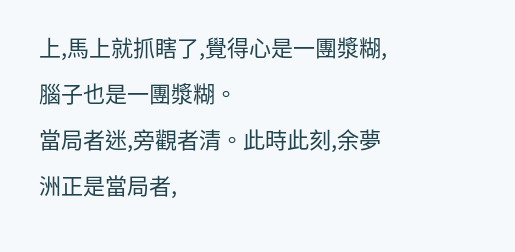上,馬上就抓瞎了,覺得心是一團漿糊,腦子也是一團漿糊。
當局者迷,旁觀者清。此時此刻,余夢洲正是當局者,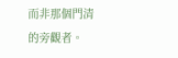而非那個門清的旁觀者。